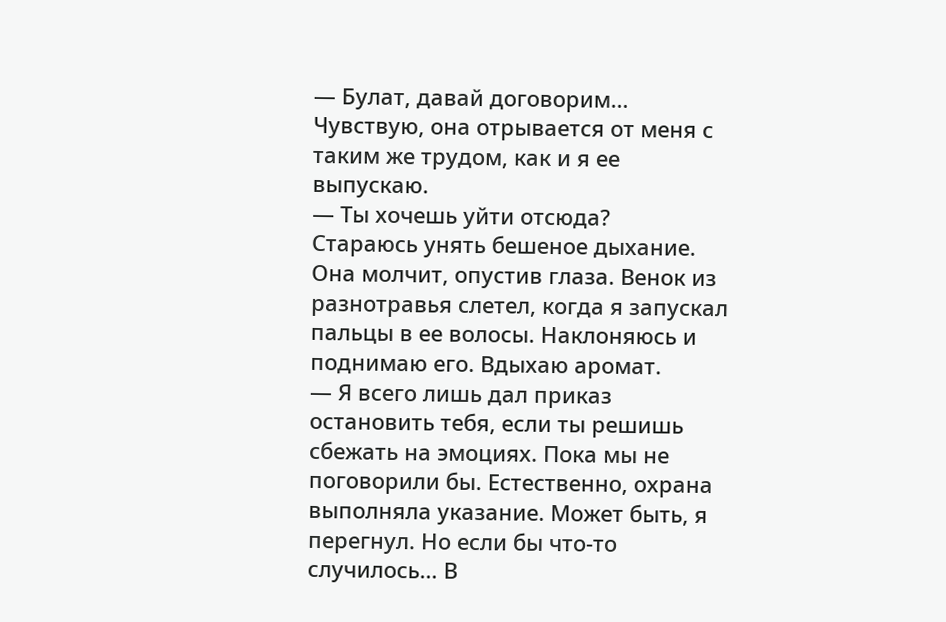— Булат, давай договорим…
Чувствую, она отрывается от меня с таким же трудом, как и я ее выпускаю.
— Ты хочешь уйти отсюда?
Стараюсь унять бешеное дыхание. Она молчит, опустив глаза. Венок из разнотравья слетел, когда я запускал пальцы в ее волосы. Наклоняюсь и поднимаю его. Вдыхаю аромат.
— Я всего лишь дал приказ остановить тебя, если ты решишь сбежать на эмоциях. Пока мы не поговорили бы. Естественно, охрана выполняла указание. Может быть, я перегнул. Но если бы что-то случилось… В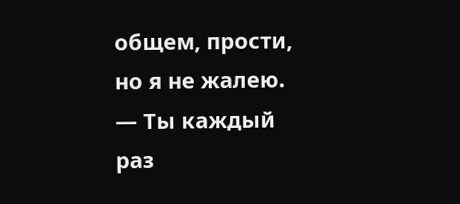общем, прости, но я не жалею.
— Ты каждый раз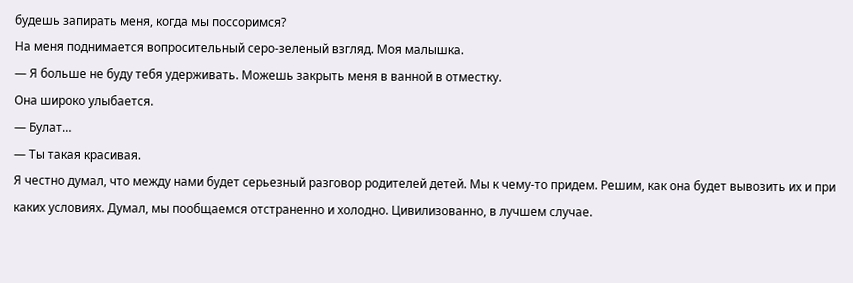будешь запирать меня, когда мы поссоримся?
На меня поднимается вопросительный серо-зеленый взгляд. Моя малышка.
— Я больше не буду тебя удерживать. Можешь закрыть меня в ванной в отместку.
Она широко улыбается.
— Булат…
— Ты такая красивая.
Я честно думал, что между нами будет серьезный разговор родителей детей. Мы к чему-то придем. Решим, как она будет вывозить их и при каких условиях. Думал, мы пообщаемся отстраненно и холодно. Цивилизованно, в лучшем случае.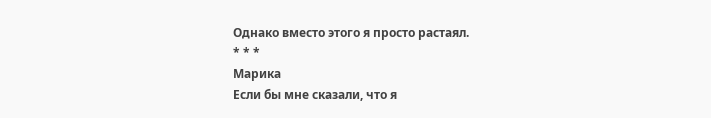Однако вместо этого я просто растаял.
* * *
Марика
Если бы мне сказали, что я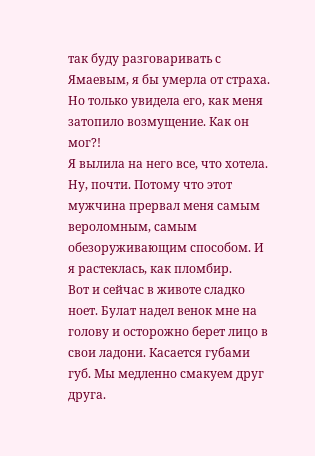так буду разговаривать с Ямаевым, я бы умерла от страха. Но только увидела его, как меня затопило возмущение. Как он мог?!
Я вылила на него все, что хотела. Ну, почти. Потому что этот мужчина прервал меня самым вероломным, самым обезоруживающим способом. И я растеклась, как пломбир.
Вот и сейчас в животе сладко ноет. Булат надел венок мне на голову и осторожно берет лицо в свои ладони. Касается губами губ. Мы медленно смакуем друг друга.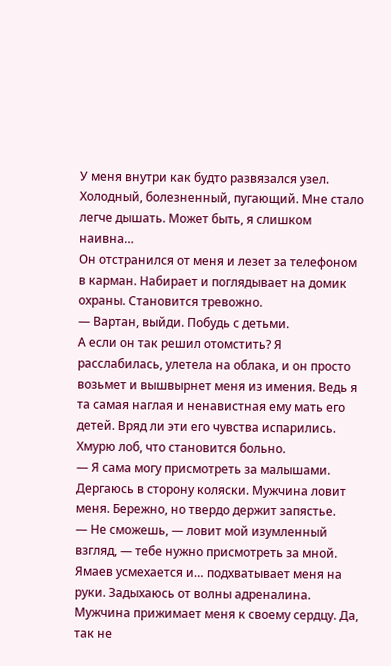У меня внутри как будто развязался узел. Холодный, болезненный, пугающий. Мне стало легче дышать. Может быть, я слишком наивна…
Он отстранился от меня и лезет за телефоном в карман. Набирает и поглядывает на домик охраны. Становится тревожно.
— Вартан, выйди. Побудь с детьми.
А если он так решил отомстить? Я расслабилась, улетела на облака, и он просто возьмет и вышвырнет меня из имения. Ведь я та самая наглая и ненавистная ему мать его детей. Вряд ли эти его чувства испарились.
Хмурю лоб, что становится больно.
— Я сама могу присмотреть за малышами.
Дергаюсь в сторону коляски. Мужчина ловит меня. Бережно, но твердо держит запястье.
— Не сможешь, — ловит мой изумленный взгляд, — тебе нужно присмотреть за мной.
Ямаев усмехается и… подхватывает меня на руки. Задыхаюсь от волны адреналина. Мужчина прижимает меня к своему сердцу. Да, так не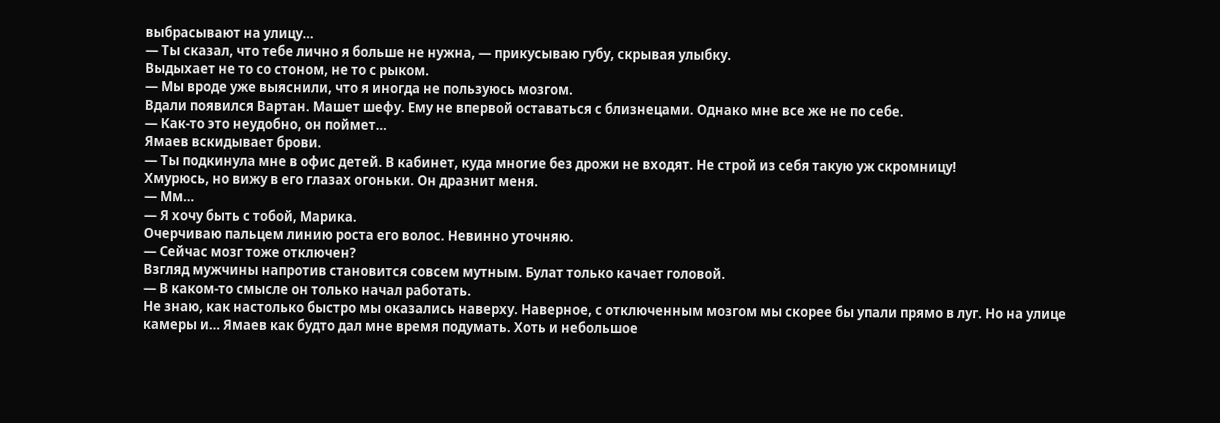выбрасывают на улицу…
— Ты сказал, что тебе лично я больше не нужна, — прикусываю губу, скрывая улыбку.
Выдыхает не то со стоном, не то с рыком.
— Мы вроде уже выяснили, что я иногда не пользуюсь мозгом.
Вдали появился Вартан. Машет шефу. Ему не впервой оставаться с близнецами. Однако мне все же не по себе.
— Как-то это неудобно, он поймет…
Ямаев вскидывает брови.
— Ты подкинула мне в офис детей. В кабинет, куда многие без дрожи не входят. Не строй из себя такую уж скромницу!
Хмурюсь, но вижу в его глазах огоньки. Он дразнит меня.
— Мм…
— Я хочу быть с тобой, Марика.
Очерчиваю пальцем линию роста его волос. Невинно уточняю.
— Сейчас мозг тоже отключен?
Взгляд мужчины напротив становится совсем мутным. Булат только качает головой.
— В каком-то смысле он только начал работать.
Не знаю, как настолько быстро мы оказались наверху. Наверное, с отключенным мозгом мы скорее бы упали прямо в луг. Но на улице камеры и… Ямаев как будто дал мне время подумать. Хоть и небольшое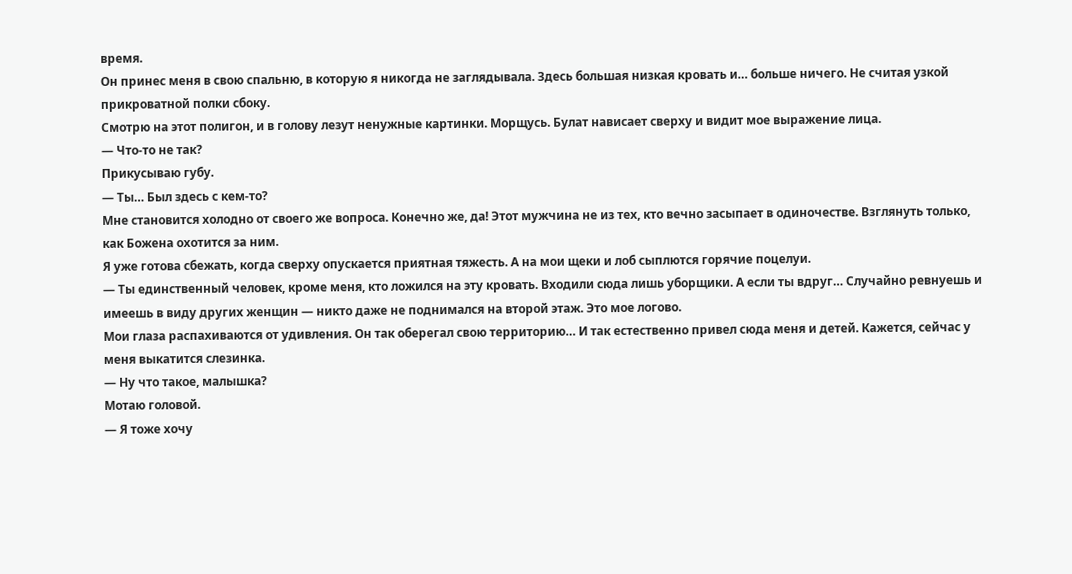время.
Он принес меня в свою спальню, в которую я никогда не заглядывала. Здесь большая низкая кровать и… больше ничего. Не считая узкой прикроватной полки сбоку.
Смотрю на этот полигон, и в голову лезут ненужные картинки. Морщусь. Булат нависает сверху и видит мое выражение лица.
— Что-то не так?
Прикусываю губу.
— Ты… Был здесь с кем-то?
Мне становится холодно от своего же вопроса. Конечно же, да! Этот мужчина не из тех, кто вечно засыпает в одиночестве. Взглянуть только, как Божена охотится за ним.
Я уже готова сбежать, когда сверху опускается приятная тяжесть. А на мои щеки и лоб сыплются горячие поцелуи.
— Ты единственный человек, кроме меня, кто ложился на эту кровать. Входили сюда лишь уборщики. А если ты вдруг… Случайно ревнуешь и имеешь в виду других женщин — никто даже не поднимался на второй этаж. Это мое логово.
Мои глаза распахиваются от удивления. Он так оберегал свою территорию… И так естественно привел сюда меня и детей. Кажется, сейчас у меня выкатится слезинка.
— Ну что такое, малышка?
Мотаю головой.
— Я тоже хочу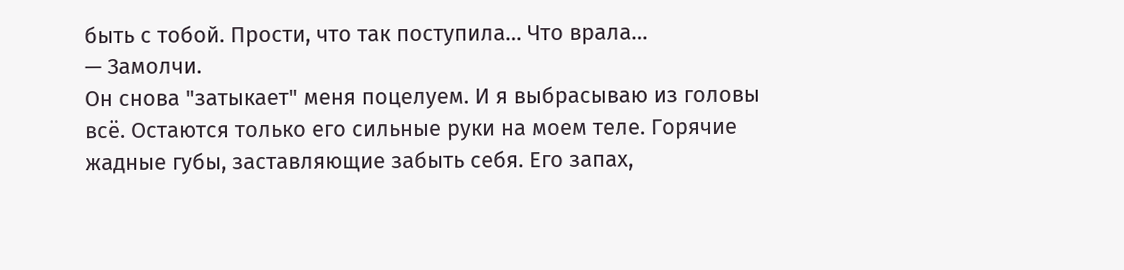быть с тобой. Прости, что так поступила… Что врала…
— Замолчи.
Он снова "затыкает" меня поцелуем. И я выбрасываю из головы всё. Остаются только его сильные руки на моем теле. Горячие жадные губы, заставляющие забыть себя. Его запах,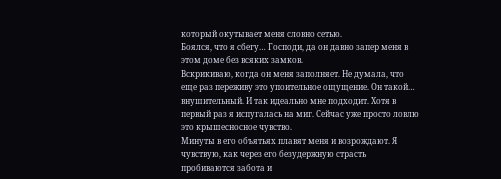который окутывает меня словно сетью.
Боялся, что я сбегу… Господи, да он давно запер меня в этом доме без всяких замков.
Вскрикиваю, когда он меня заполняет. Не думала, что еще раз переживу это упоительное ощущение. Он такой… внушительный. И так идеально мне подходит. Хотя в первый раз я испугалась на миг. Сейчас уже просто ловлю это крышесносное чувство.
Минуты в его объятьях плавят меня и возрождают. Я чувствую, как через его безудержную страсть пробиваются забота и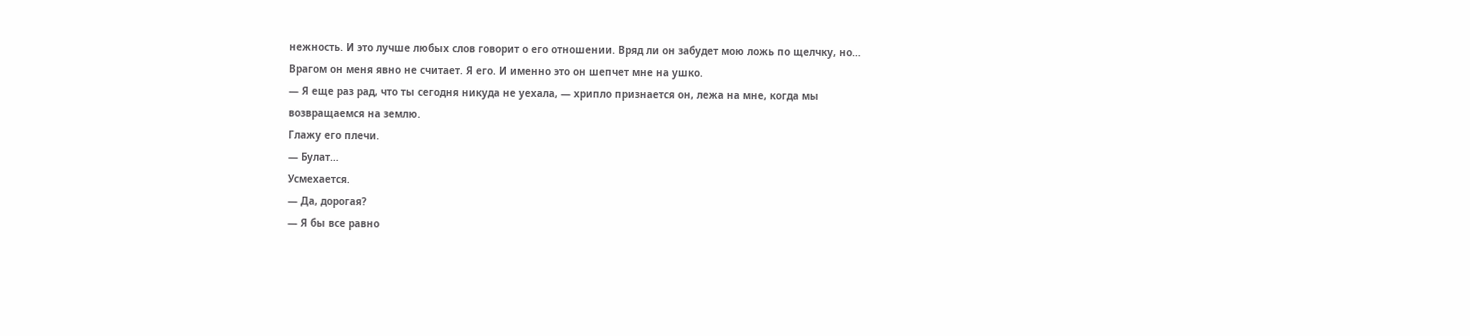нежность. И это лучше любых слов говорит о его отношении. Вряд ли он забудет мою ложь по щелчку, но… Врагом он меня явно не считает. Я его. И именно это он шепчет мне на ушко.
— Я еще раз рад, что ты сегодня никуда не уехала, — хрипло признается он, лежа на мне, когда мы возвращаемся на землю.
Глажу его плечи.
— Булат…
Усмехается.
— Да, дорогая?
— Я бы все равно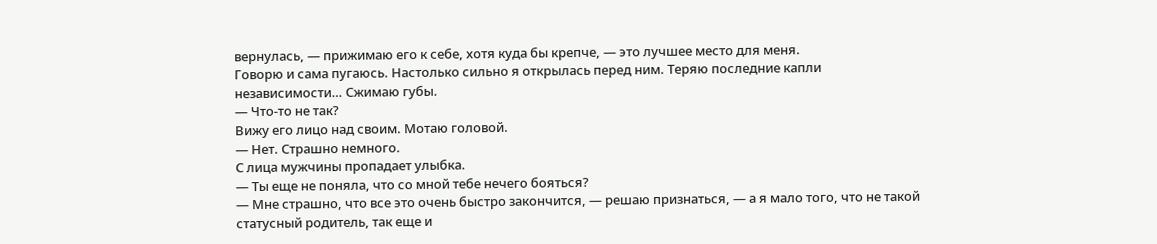вернулась, — прижимаю его к себе, хотя куда бы крепче, — это лучшее место для меня.
Говорю и сама пугаюсь. Настолько сильно я открылась перед ним. Теряю последние капли независимости… Сжимаю губы.
— Что-то не так?
Вижу его лицо над своим. Мотаю головой.
— Нет. Страшно немного.
С лица мужчины пропадает улыбка.
— Ты еще не поняла, что со мной тебе нечего бояться?
— Мне страшно, что все это очень быстро закончится, — решаю признаться, — а я мало того, что не такой статусный родитель, так еще и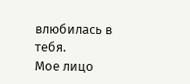влюбилась в тебя.
Мое лицо